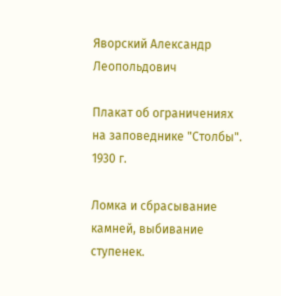Яворский Александр Леопольдович

Плакат об ограничениях на заповеднике "Столбы". 1930 г.

Ломка и сбрасывание камней, выбивание ступенек.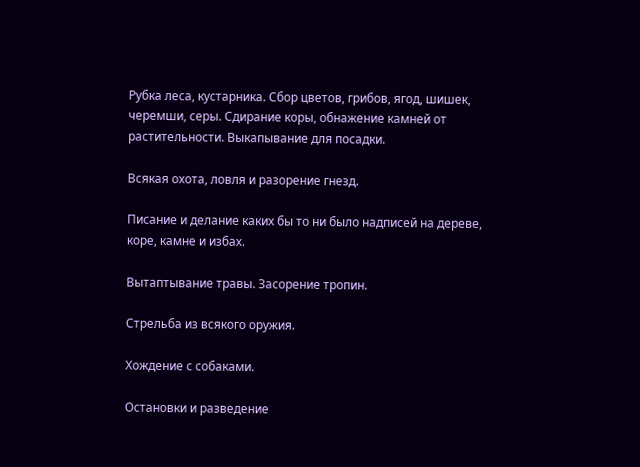Рубка леса, кустарника. Сбор цветов, грибов, ягод, шишек, черемши, серы. Сдирание коры, обнажение камней от растительности. Выкапывание для посадки.

Всякая охота, ловля и разорение гнезд.

Писание и делание каких бы то ни было надписей на дереве, коре, камне и избах.

Вытаптывание травы. Засорение тропин.

Стрельба из всякого оружия.

Хождение с собаками.

Остановки и разведение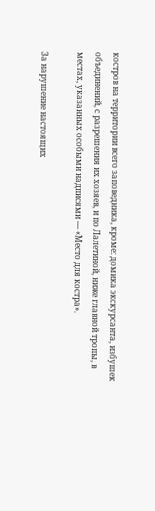костров на территории всего заповедника, кроме: домика экскурсанта, избушек объединений, с разрешения их хозяев, и по Лалетиной, ниже главной тропы, в местах, указанных особыми надписями — «Место для костра».

За нарушение настоящих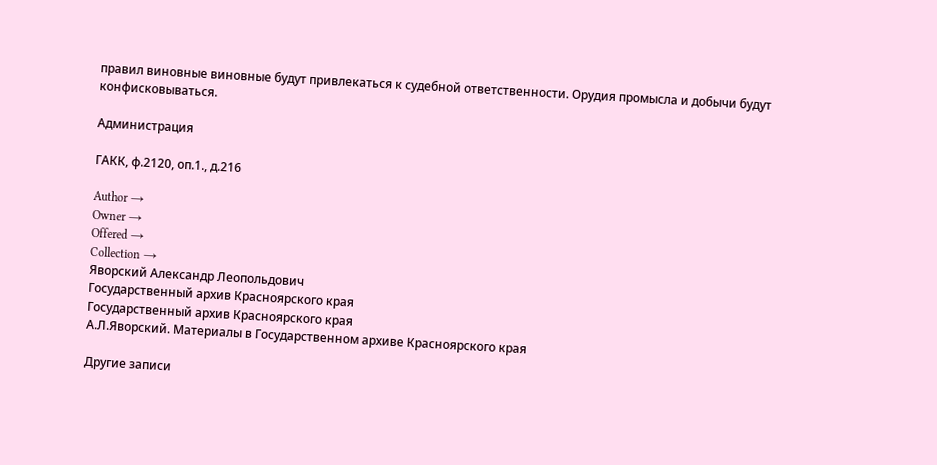правил виновные виновные будут привлекаться к судебной ответственности. Орудия промысла и добычи будут конфисковываться.

Администрация

ГАКК, ф.2120, оп.1., д.216

Author →
Owner →
Offered →
Collection →
Яворский Александр Леопольдович
Государственный архив Красноярского края
Государственный архив Красноярского края
А.Л.Яворский. Материалы в Государственном архиве Красноярского края

Другие записи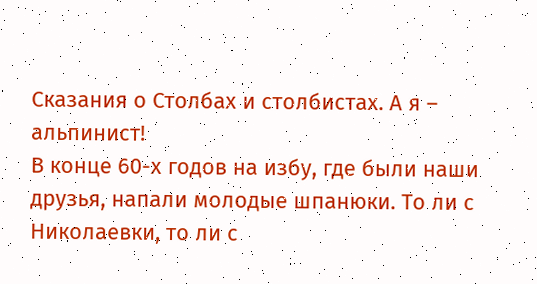Сказания о Столбах и столбистах. А я – альпинист!
В конце 60-х годов на избу, где были наши друзья, напали молодые шпанюки. То ли с Николаевки, то ли с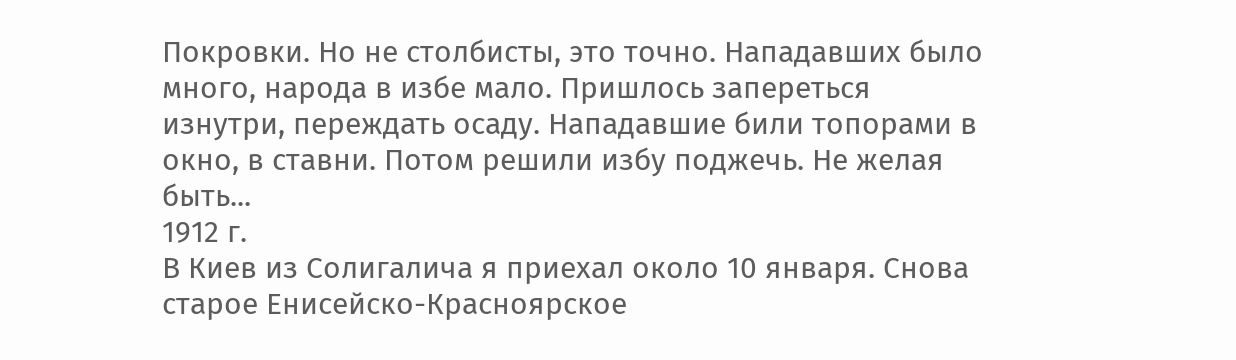Покровки. Но не столбисты, это точно. Нападавших было много, народа в избе мало. Пришлось запереться изнутри, переждать осаду. Нападавшие били топорами в окно, в ставни. Потом решили избу поджечь. Не желая быть...
1912 г.
В Киев из Солигалича я приехал около 10 января. Снова старое Енисейско-Красноярское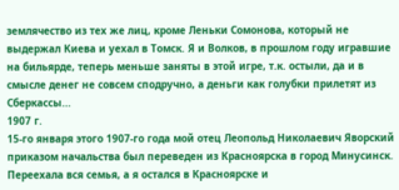землячество из тех же лиц, кроме Леньки Сомонова, который не выдержал Киева и уехал в Томск. Я и Волков, в прошлом году игравшие на бильярде, теперь меньше заняты в этой игре, т.к. остыли, да и в смысле денег не совсем сподручно, а деньги как голубки прилетят из Сберкассы...
1907 г.
15-го января этого 1907-го года мой отец Леопольд Николаевич Яворский приказом начальства был переведен из Красноярска в город Минусинск. Переехала вся семья, а я остался в Красноярске и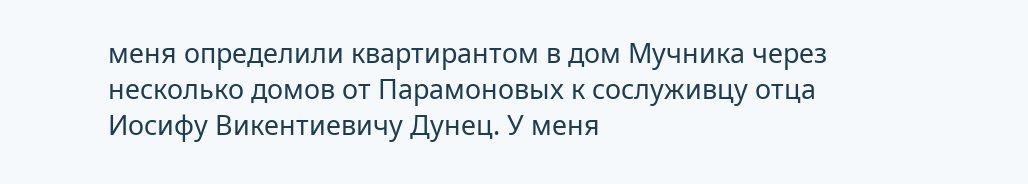меня определили квартирантом в дом Мучника через несколько домов от Парамоновых к сослуживцу отца Иосифу Викентиевичу Дунец. У меня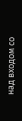над входом со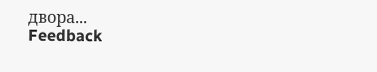двора...
Feedback